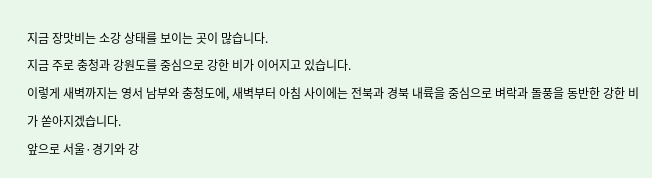지금 장맛비는 소강 상태를 보이는 곳이 많습니다.
지금 주로 충청과 강원도를 중심으로 강한 비가 이어지고 있습니다.
이렇게 새벽까지는 영서 남부와 충청도에, 새벽부터 아침 사이에는 전북과 경북 내륙을 중심으로 벼락과 돌풍을 동반한 강한 비가 쏟아지겠습니다.
앞으로 서울·경기와 강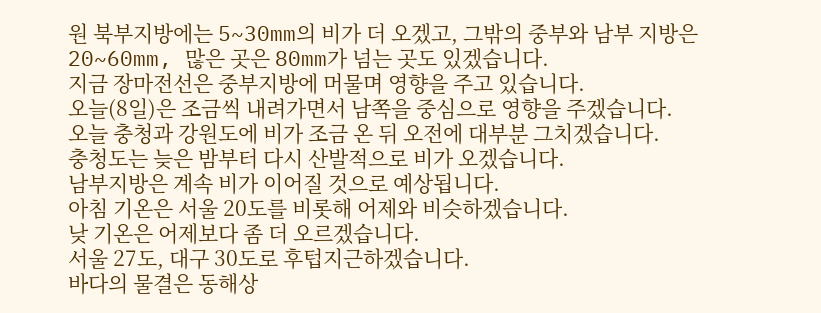원 북부지방에는 5~30mm의 비가 더 오겠고, 그밖의 중부와 남부 지방은 20~60mm, 많은 곳은 80mm가 넘는 곳도 있겠습니다.
지금 장마전선은 중부지방에 머물며 영향을 주고 있습니다.
오늘(8일)은 조금씩 내려가면서 남쪽을 중심으로 영향을 주겠습니다.
오늘 충청과 강원도에 비가 조금 온 뒤 오전에 대부분 그치겠습니다.
충청도는 늦은 밤부터 다시 산발적으로 비가 오겠습니다.
남부지방은 계속 비가 이어질 것으로 예상됩니다.
아침 기온은 서울 20도를 비롯해 어제와 비슷하겠습니다.
낮 기온은 어제보다 좀 더 오르겠습니다.
서울 27도, 대구 30도로 후텁지근하겠습니다.
바다의 물결은 동해상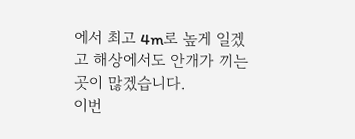에서 최고 4m로 높게 일겠고 해상에서도 안개가 끼는 곳이 많겠습니다.
이번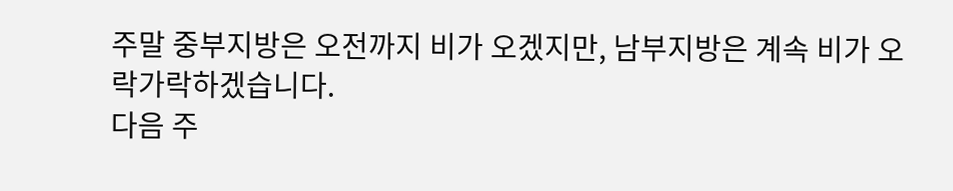주말 중부지방은 오전까지 비가 오겠지만, 남부지방은 계속 비가 오락가락하겠습니다.
다음 주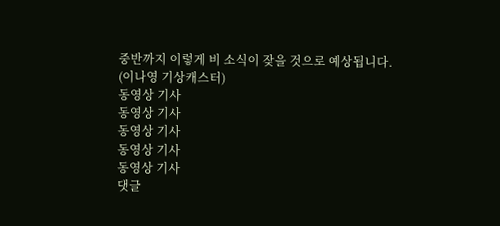중반까지 이렇게 비 소식이 잦을 것으로 예상됩니다.
(이나영 기상캐스터)
동영상 기사
동영상 기사
동영상 기사
동영상 기사
동영상 기사
댓글